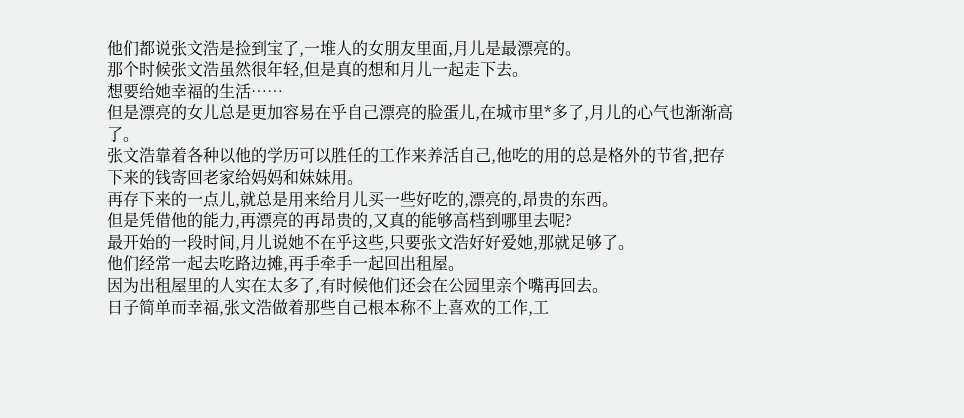他们都说张文浩是捡到宝了,一堆人的女朋友里面,月儿是最漂亮的。
那个时候张文浩虽然很年轻,但是真的想和月儿一起走下去。
想要给她幸福的生活……
但是漂亮的女儿总是更加容易在乎自己漂亮的脸蛋儿,在城市里*多了,月儿的心气也渐渐高了。
张文浩靠着各种以他的学历可以胜任的工作来养活自己,他吃的用的总是格外的节省,把存下来的钱寄回老家给妈妈和妹妹用。
再存下来的一点儿,就总是用来给月儿买一些好吃的,漂亮的,昂贵的东西。
但是凭借他的能力,再漂亮的再昂贵的,又真的能够高档到哪里去呢?
最开始的一段时间,月儿说她不在乎这些,只要张文浩好好爱她,那就足够了。
他们经常一起去吃路边摊,再手牵手一起回出租屋。
因为出租屋里的人实在太多了,有时候他们还会在公园里亲个嘴再回去。
日子简单而幸福,张文浩做着那些自己根本称不上喜欢的工作,工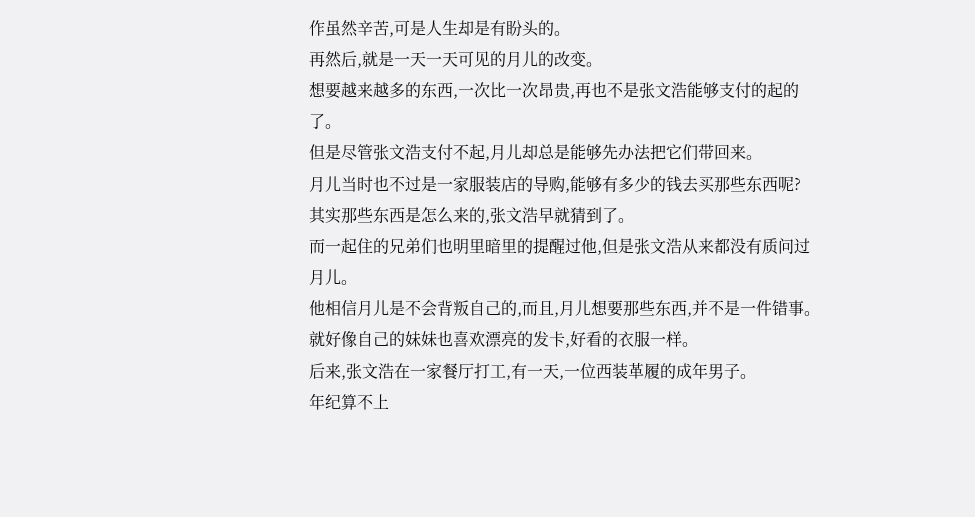作虽然辛苦,可是人生却是有盼头的。
再然后,就是一天一天可见的月儿的改变。
想要越来越多的东西,一次比一次昂贵,再也不是张文浩能够支付的起的了。
但是尽管张文浩支付不起,月儿却总是能够先办法把它们带回来。
月儿当时也不过是一家服装店的导购,能够有多少的钱去买那些东西呢?
其实那些东西是怎么来的,张文浩早就猜到了。
而一起住的兄弟们也明里暗里的提醒过他,但是张文浩从来都没有质问过月儿。
他相信月儿是不会背叛自己的,而且,月儿想要那些东西,并不是一件错事。
就好像自己的妹妹也喜欢漂亮的发卡,好看的衣服一样。
后来,张文浩在一家餐厅打工,有一天,一位西装革履的成年男子。
年纪算不上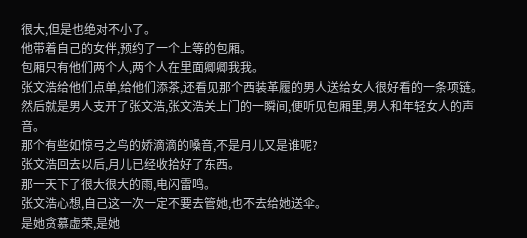很大,但是也绝对不小了。
他带着自己的女伴,预约了一个上等的包厢。
包厢只有他们两个人,两个人在里面卿卿我我。
张文浩给他们点单,给他们添茶,还看见那个西装革履的男人送给女人很好看的一条项链。
然后就是男人支开了张文浩,张文浩关上门的一瞬间,便听见包厢里,男人和年轻女人的声音。
那个有些如惊弓之鸟的娇滴滴的嗓音,不是月儿又是谁呢?
张文浩回去以后,月儿已经收拾好了东西。
那一天下了很大很大的雨,电闪雷鸣。
张文浩心想,自己这一次一定不要去管她,也不去给她送伞。
是她贪慕虚荣,是她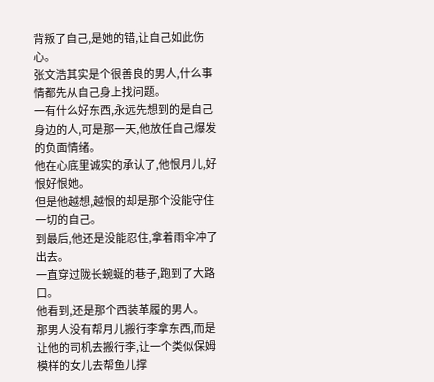背叛了自己,是她的错,让自己如此伤心。
张文浩其实是个很善良的男人,什么事情都先从自己身上找问题。
一有什么好东西,永远先想到的是自己身边的人,可是那一天,他放任自己爆发的负面情绪。
他在心底里诚实的承认了,他恨月儿,好恨好恨她。
但是他越想,越恨的却是那个没能守住一切的自己。
到最后,他还是没能忍住,拿着雨伞冲了出去。
一直穿过陇长蜿蜒的巷子,跑到了大路口。
他看到,还是那个西装革履的男人。
那男人没有帮月儿搬行李拿东西,而是让他的司机去搬行李,让一个类似保姆模样的女儿去帮鱼儿撑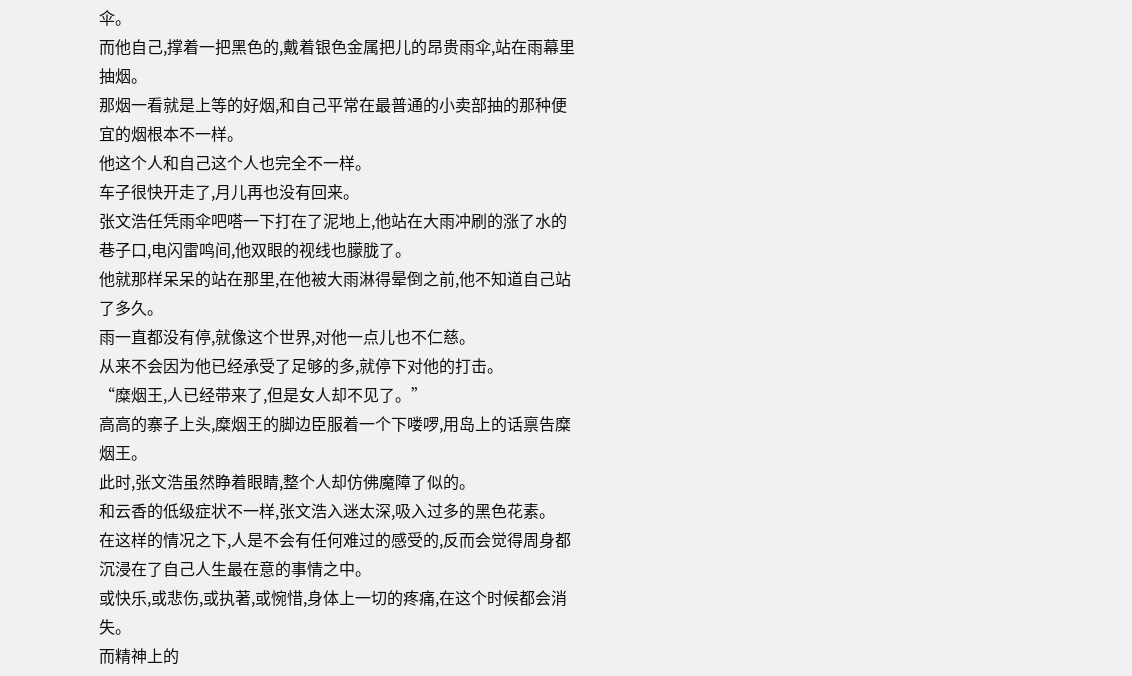伞。
而他自己,撑着一把黑色的,戴着银色金属把儿的昂贵雨伞,站在雨幕里抽烟。
那烟一看就是上等的好烟,和自己平常在最普通的小卖部抽的那种便宜的烟根本不一样。
他这个人和自己这个人也完全不一样。
车子很快开走了,月儿再也没有回来。
张文浩任凭雨伞吧嗒一下打在了泥地上,他站在大雨冲刷的涨了水的巷子口,电闪雷鸣间,他双眼的视线也朦胧了。
他就那样呆呆的站在那里,在他被大雨淋得晕倒之前,他不知道自己站了多久。
雨一直都没有停,就像这个世界,对他一点儿也不仁慈。
从来不会因为他已经承受了足够的多,就停下对他的打击。
“糜烟王,人已经带来了,但是女人却不见了。”
高高的寨子上头,糜烟王的脚边臣服着一个下喽啰,用岛上的话禀告糜烟王。
此时,张文浩虽然睁着眼睛,整个人却仿佛魔障了似的。
和云香的低级症状不一样,张文浩入迷太深,吸入过多的黑色花素。
在这样的情况之下,人是不会有任何难过的感受的,反而会觉得周身都沉浸在了自己人生最在意的事情之中。
或快乐,或悲伤,或执著,或惋惜,身体上一切的疼痛,在这个时候都会消失。
而精神上的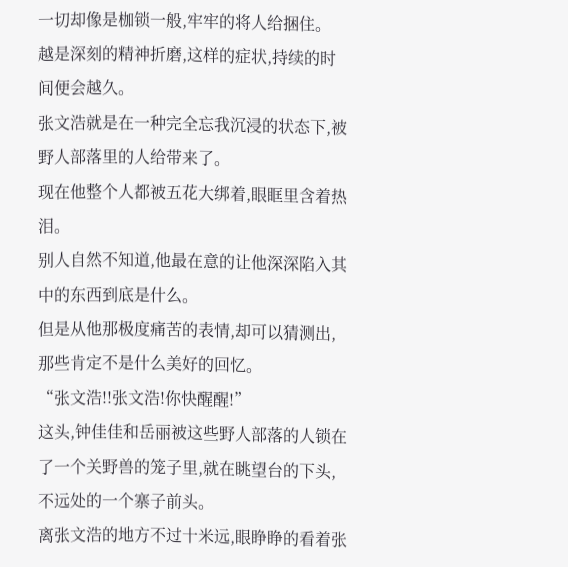一切却像是枷锁一般,牢牢的将人给捆住。
越是深刻的精神折磨,这样的症状,持续的时间便会越久。
张文浩就是在一种完全忘我沉浸的状态下,被野人部落里的人给带来了。
现在他整个人都被五花大绑着,眼眶里含着热泪。
别人自然不知道,他最在意的让他深深陷入其中的东西到底是什么。
但是从他那极度痛苦的表情,却可以猜测出,那些肯定不是什么美好的回忆。
“张文浩!!张文浩!你快醒醒!”
这头,钟佳佳和岳丽被这些野人部落的人锁在了一个关野兽的笼子里,就在眺望台的下头,不远处的一个寨子前头。
离张文浩的地方不过十米远,眼睁睁的看着张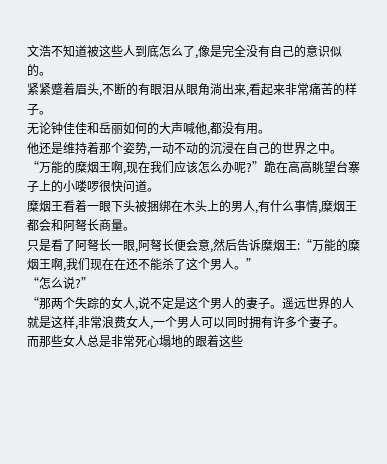文浩不知道被这些人到底怎么了,像是完全没有自己的意识似的。
紧紧蹙着眉头,不断的有眼泪从眼角淌出来,看起来非常痛苦的样子。
无论钟佳佳和岳丽如何的大声喊他,都没有用。
他还是维持着那个姿势,一动不动的沉浸在自己的世界之中。
“万能的糜烟王啊,现在我们应该怎么办呢?”跪在高高眺望台寨子上的小喽啰很快问道。
糜烟王看着一眼下头被捆绑在木头上的男人,有什么事情,糜烟王都会和阿弩长商量。
只是看了阿弩长一眼,阿弩长便会意,然后告诉糜烟王:“万能的糜烟王啊,我们现在在还不能杀了这个男人。”
“怎么说?”
“那两个失踪的女人,说不定是这个男人的妻子。遥远世界的人就是这样,非常浪费女人,一个男人可以同时拥有许多个妻子。
而那些女人总是非常死心塌地的跟着这些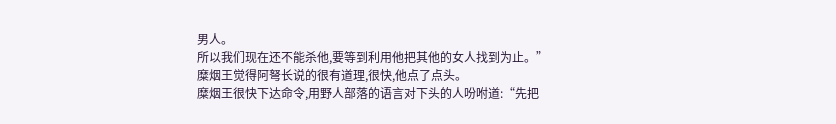男人。
所以我们现在还不能杀他,要等到利用他把其他的女人找到为止。”
糜烟王觉得阿弩长说的很有道理,很快,他点了点头。
糜烟王很快下达命令,用野人部落的语言对下头的人吩咐道:“先把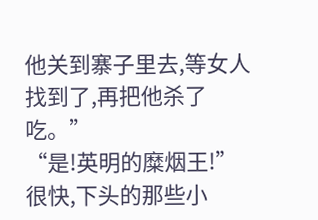他关到寨子里去,等女人找到了,再把他杀了吃。”
“是!英明的糜烟王!”
很快,下头的那些小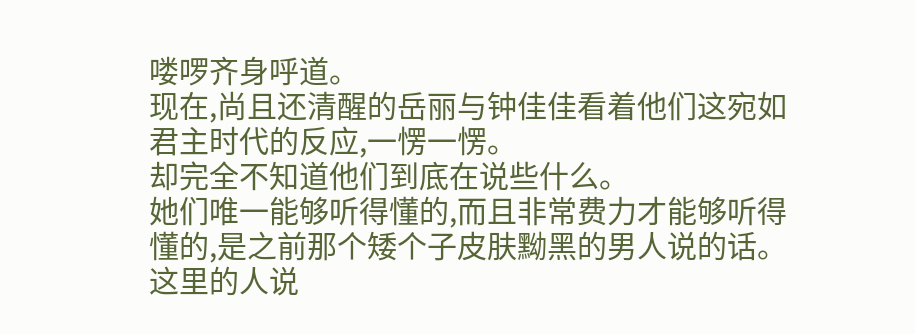喽啰齐身呼道。
现在,尚且还清醒的岳丽与钟佳佳看着他们这宛如君主时代的反应,一愣一愣。
却完全不知道他们到底在说些什么。
她们唯一能够听得懂的,而且非常费力才能够听得懂的,是之前那个矮个子皮肤黝黑的男人说的话。
这里的人说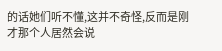的话她们听不懂,这并不奇怪,反而是刚才那个人居然会说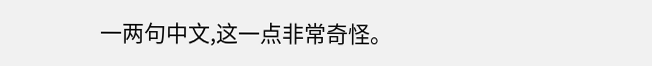一两句中文,这一点非常奇怪。